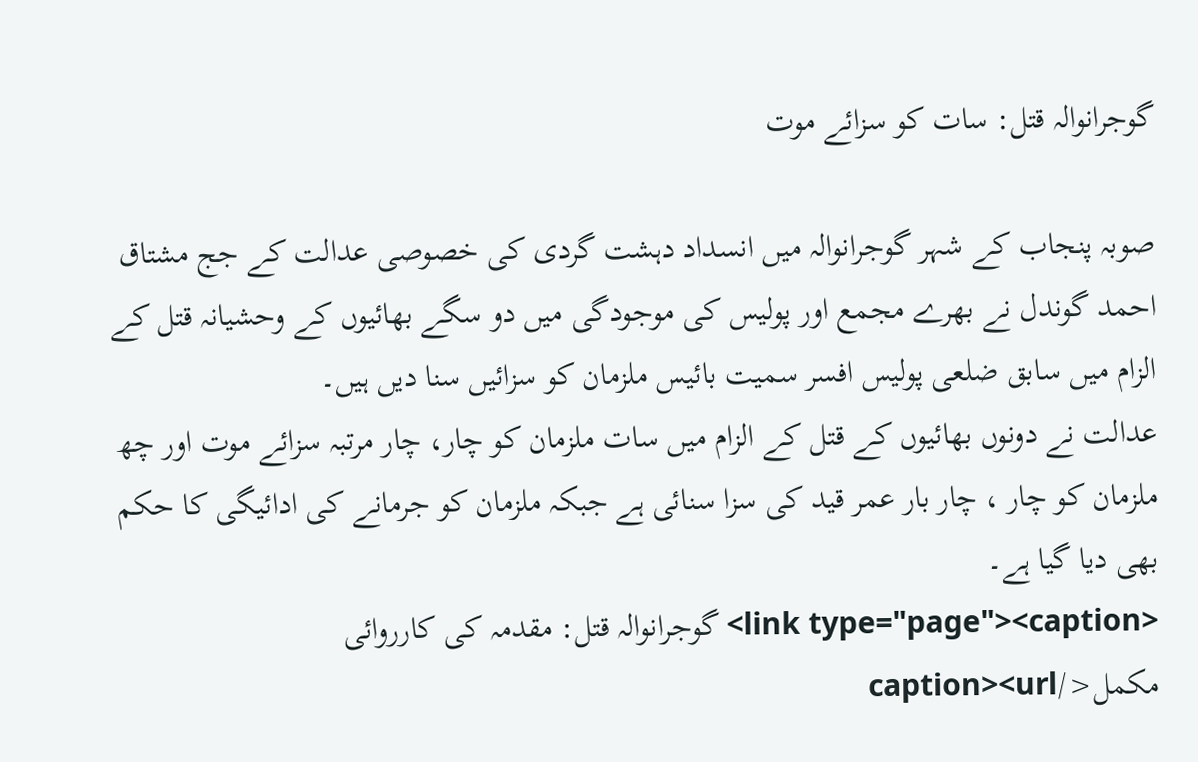گوجرانوالہ قتل: سات کو سزائے موت

صوبہ پنجاب کے شہر گوجرانوالہ میں انسداد دہشت گردی کی خصوصی عدالت کے جج مشتاق احمد گوندل نے بھرے مجمع اور پولیس کی موجودگی میں دو سگے بھائیوں کے وحشیانہ قتل کے الزام میں سابق ضلعی پولیس افسر سمیت بائیس ملزمان کو سزائیں سنا دیں ہیں۔
عدالت نے دونوں بھائیوں کے قتل کے الزام میں سات ملزمان کو چار، چار مرتبہ سزائے موت اور چھ ملزمان کو چار ، چار بار عمر قید کی سزا سنائی ہے جبکہ ملزمان کو جرمانے کی ادائیگی کا حکم بھی دیا گیا ہے۔
<link type="page"><caption> گوجرانوالہ قتل: مقدمہ کی کارروائی مکمل</caption><url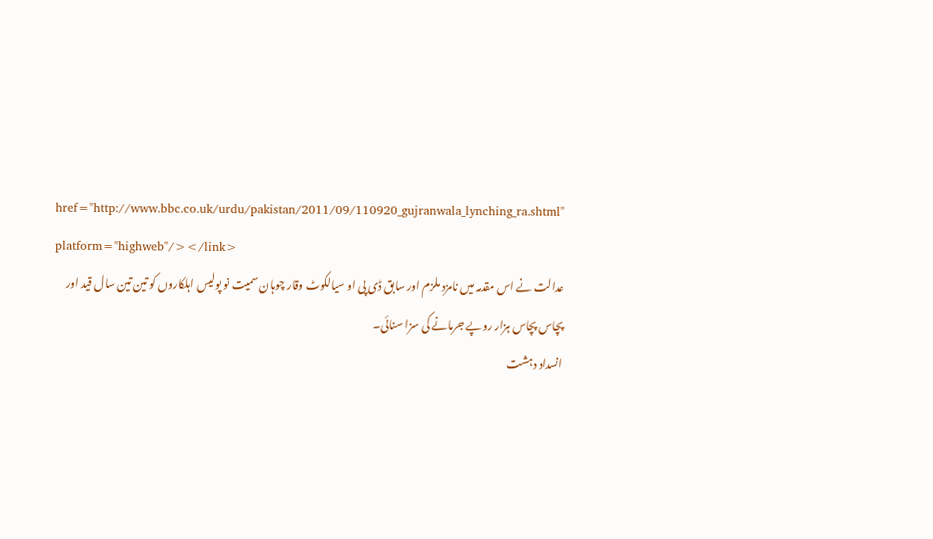href="http://www.bbc.co.uk/urdu/pakistan/2011/09/110920_gujranwala_lynching_ra.shtml" platform="highweb"/></link>
عدالت نے اس مقدمہ میں نامزد ملزم اور سابق ڈی پی او سیالکوٹ وقار چوہان سمیت نو پولیس اہلکاروں کو تین تین سال قید اور پچاس پچاس ہزار روپے جرمانے کی سزا سنائی۔
انسداد دہشت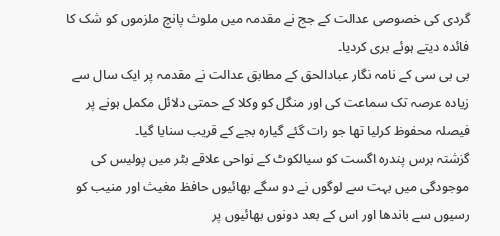گردی کی خصوصی عدالت کے جج نے مقدمہ میں ملوث پانچ ملزموں کو شک کا فائدہ دیتے ہوئے بری کردیا۔
بی بی سی کے نامہ نگار عبادالحق کے مطابق عدالت نے مقدمہ پر ایک سال سے زیادہ عرصہ تک سماعت کی اور منگل کو وکلا کے حمتی دلائل مکمل ہونے پر فیصلہ محفوظ کرلیا تھا جو رات گئے گیارہ بجے کے قریب سنایا گیا۔
گزشتہ برس پندرہ اگست کو سیالکوٹ کے نواحی علاقے بٹر میں پولیس کی موجودگی میں بہت سے لوگوں نے دو سگے بھائیوں حافظ مغیث اور منیب کو رسیوں سے باندھا اور اس کے بعد دونوں بھائیوں پر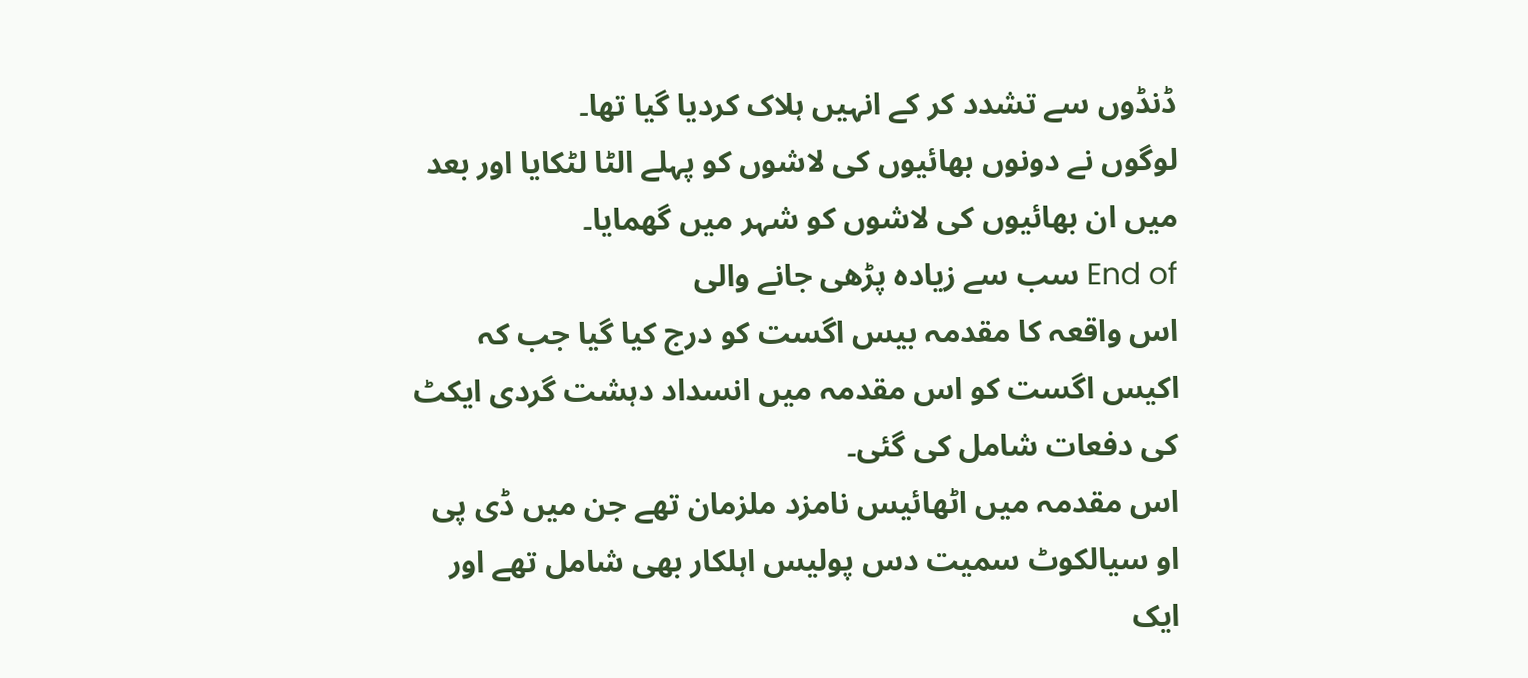ڈنڈوں سے تشدد کر کے انہیں ہلاک کردیا گیا تھا۔
لوگوں نے دونوں بھائیوں کی لاشوں کو پہلے الٹا لٹکایا اور بعد میں ان بھائیوں کی لاشوں کو شہر میں گھمایا۔
End of سب سے زیادہ پڑھی جانے والی
اس واقعہ کا مقدمہ بیس اگست کو درج کیا گیا جب کہ اکیس اگست کو اس مقدمہ میں انسداد دہشت گردی ایکٹ کی دفعات شامل کی گئی۔
اس مقدمہ میں اٹھائیس نامزد ملزمان تھے جن میں ڈی پی او سیالکوٹ سمیت دس پولیس اہلکار بھی شامل تھے اور ایک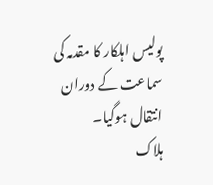پولیس اہلکار کا مقدمہ کی سماعت کے دوران انتقال ہوگیا۔
ہلاک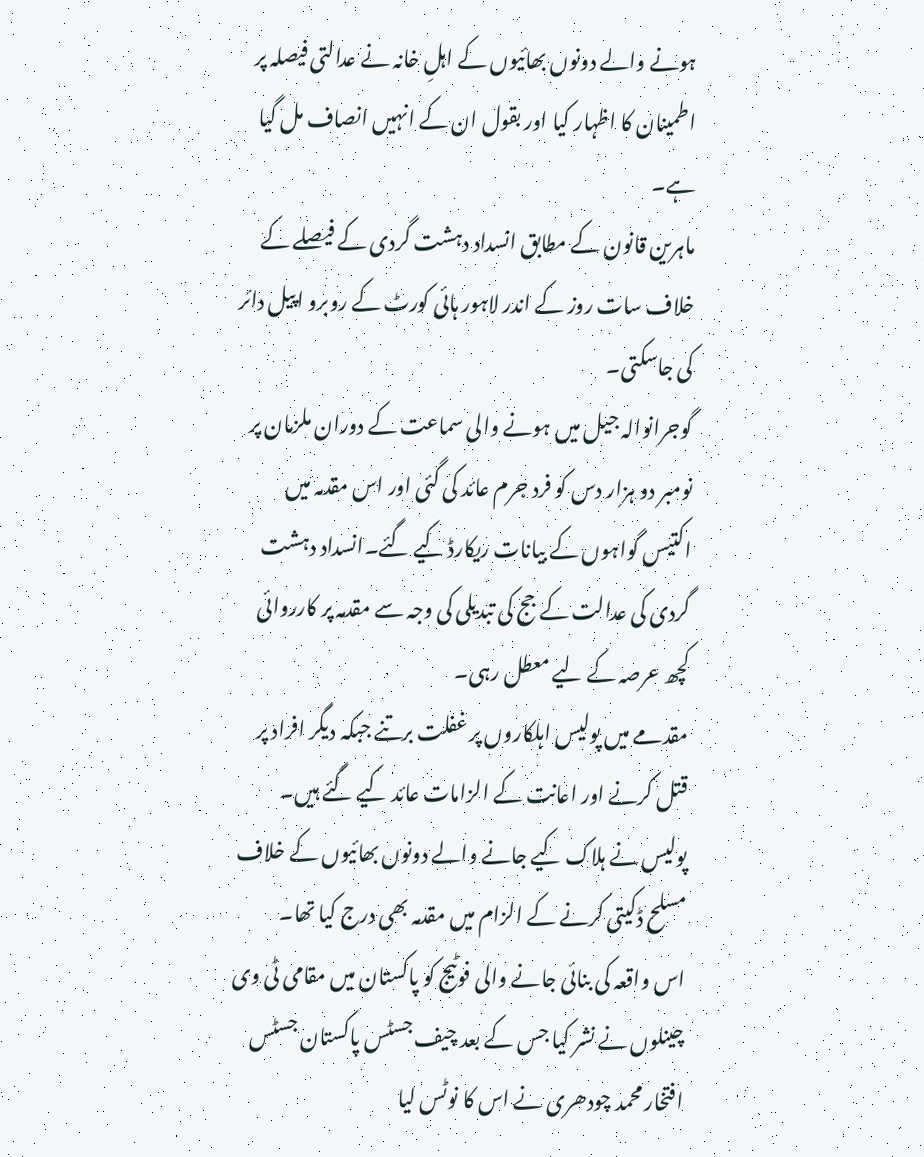ہونے والے دونوں بھائیوں کے اہلِ خانہ نے عدالتی فیصلہ پر اطمینان کا اظہار کیا اور بقول ان کے انہیں انصاف مل گیا ہے۔
ماہرین قانون کے مطابق انسداد دہشت گردی کے فیصلے کے خلاف سات روز کے اندر لاہور ہائی کورٹ کے روبرو اپیل دائر کی جاسکتی۔
گوجرانوالہ جیل میں ہونے والی سماعت کے دوران ملزمان پر نومبر دو ہزار دس کو فرد جرم عائد کی گئی اور اس مقدمہ میں اکتیس گواہوں کے بیانات ریکارڈ کیے گئے۔انسداد دہشت گردی کی عدالت کے جج کی تبدیلی کی وجہ سے مقدمہ پر کارروائی کچھ عرصہ کے لیے معطل رہی۔
مقدمے میں پولیس اہلکاروں پر غفلت برتنے جبکہ دیگر افراد پر قتل کرنے اور اعانت کے الزامات عائد کیے گئے ہیں۔ پولیس نے ہلاک کیے جانے والے دونوں بھائیوں کے خلاف مسلح ڈکیتی کرنے کے الزام میں مقدمہ بھی درج کیا تھا۔
اس واقعہ کی بنائی جانے والی فوٹیج کو پاکستان میں مقامی ٹی وی چینلوں نے نشر کیا جس کے بعد چیف جسٹس پاکستان جسٹس افتخار محمد چودھری نے اس کا نوٹس لیا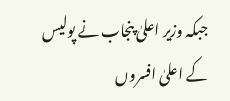جبکہ وزیر اعلیٰ پنجاب نے پولیس کے اعلیٰ افسروں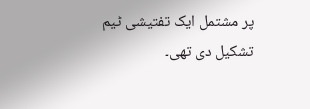پر مشتمل ایک تفتیشی ٹیم تشکیل دی تھی۔